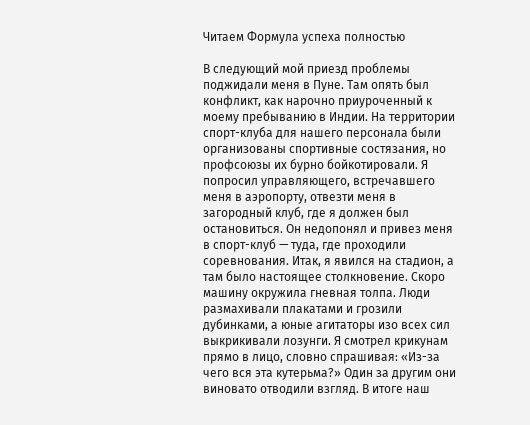Читаем Формула успеха полностью

В следующий мой приезд проблемы поджидали меня в Пуне. Там опять был конфликт, как нарочно приуроченный к моему пребыванию в Индии. На территории спорт-клуба для нашего персонала были организованы спортивные состязания, но профсоюзы их бурно бойкотировали. Я попросил управляющего, встречавшего меня в аэропорту, отвезти меня в загородный клуб, где я должен был остановиться. Он недопонял и привез меня в спорт-клуб — туда, где проходили соревнования. Итак, я явился на стадион, а там было настоящее столкновение. Скоро машину окружила гневная толпа. Люди размахивали плакатами и грозили дубинками, а юные агитаторы изо всех сил выкрикивали лозунги. Я смотрел крикунам прямо в лицо, словно спрашивая: «Из-за чего вся эта кутерьма?» Один за другим они виновато отводили взгляд. В итоге наш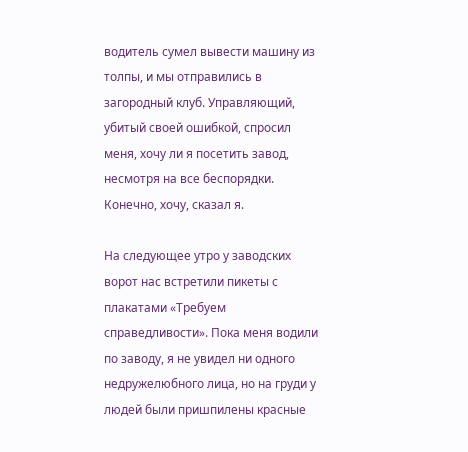водитель сумел вывести машину из толпы, и мы отправились в загородный клуб. Управляющий, убитый своей ошибкой, спросил меня, хочу ли я посетить завод, несмотря на все беспорядки. Конечно, хочу, сказал я.

На следующее утро у заводских ворот нас встретили пикеты с плакатами «Требуем справедливости». Пока меня водили по заводу, я не увидел ни одного недружелюбного лица, но на груди у людей были пришпилены красные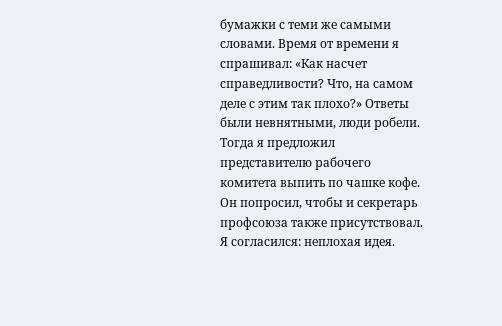бумажки с теми же самыми словами. Время от времени я спрашивал: «Как насчет справедливости? Что, на самом деле с этим так плохо?» Ответы были невнятными, люди робели. Тогда я предложил представителю рабочего комитета выпить по чашке кофе. Он попросил, чтобы и секретарь профсоюза также присутствовал. Я согласился: неплохая идея.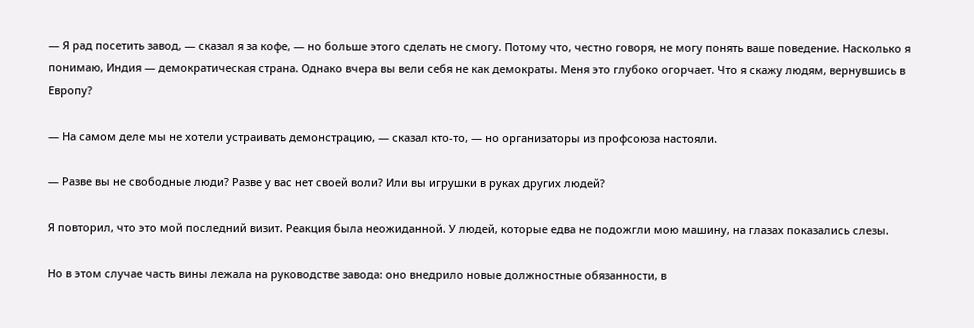— Я рад посетить завод, — сказал я за кофе, — но больше этого сделать не смогу. Потому что, честно говоря, не могу понять ваше поведение. Насколько я понимаю, Индия — демократическая страна. Однако вчера вы вели себя не как демократы. Меня это глубоко огорчает. Что я скажу людям, вернувшись в Европу?

— На самом деле мы не хотели устраивать демонстрацию, — сказал кто-то, — но организаторы из профсоюза настояли.

— Разве вы не свободные люди? Разве у вас нет своей воли? Или вы игрушки в руках других людей?

Я повторил, что это мой последний визит. Реакция была неожиданной. У людей, которые едва не подожгли мою машину, на глазах показались слезы.

Но в этом случае часть вины лежала на руководстве завода: оно внедрило новые должностные обязанности, в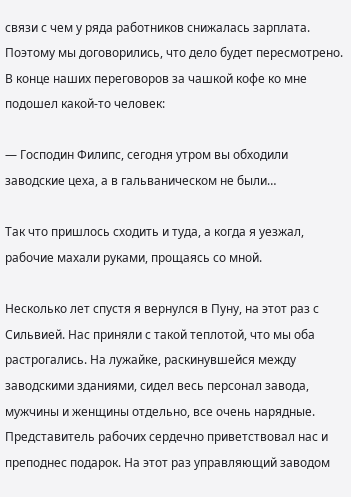связи с чем у ряда работников снижалась зарплата. Поэтому мы договорились, что дело будет пересмотрено. В конце наших переговоров за чашкой кофе ко мне подошел какой-то человек:

— Господин Филипс, сегодня утром вы обходили заводские цеха, а в гальваническом не были…

Так что пришлось сходить и туда, а когда я уезжал, рабочие махали руками, прощаясь со мной.

Несколько лет спустя я вернулся в Пуну, на этот раз с Сильвией. Нас приняли с такой теплотой, что мы оба растрогались. На лужайке, раскинувшейся между заводскими зданиями, сидел весь персонал завода, мужчины и женщины отдельно, все очень нарядные. Представитель рабочих сердечно приветствовал нас и преподнес подарок. На этот раз управляющий заводом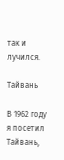так и лучился.

Тайвань

В 1962 году я посетил Тайвань,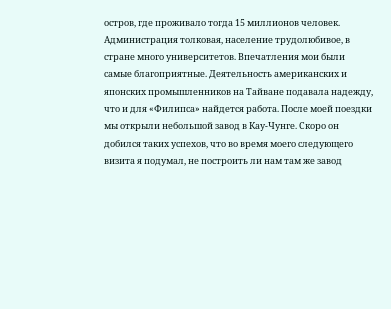остров, где проживало тогда 15 миллионов человек. Администрация толковая, население трудолюбивое, в стране много университетов. Впечатления мои были самые благоприятные. Деятельность американских и японских промышленников на Тайване подавала надежду, что и для «Филипса» найдется работа. После моей поездки мы открыли небольшой завод в Кау-Чунге. Скоро он добился таких успехов, что во время моего следующего визита я подумал, не построить ли нам там же завод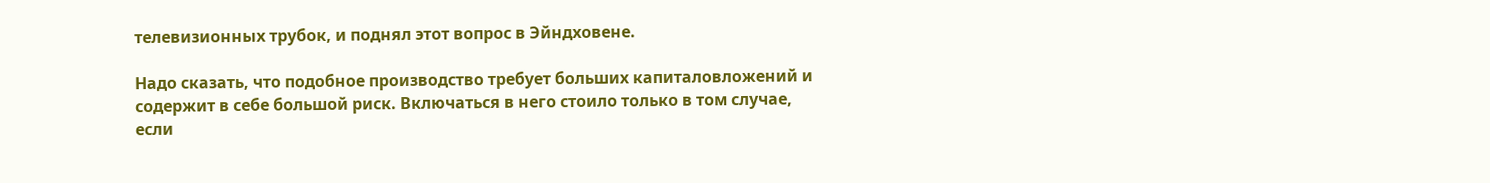телевизионных трубок, и поднял этот вопрос в Эйндховене.

Надо сказать, что подобное производство требует больших капиталовложений и содержит в себе большой риск. Включаться в него стоило только в том случае, если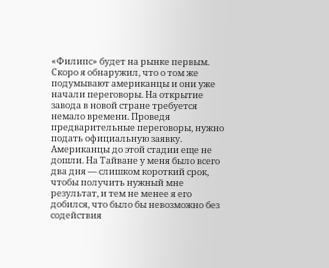«Филипс» будет на рынке первым. Скоро я обнаружил, что о том же подумывают американцы и они уже начали переговоры. На открытие завода в новой стране требуется немало времени. Проведя предварительные переговоры, нужно подать официальную заявку. Американцы до этой стадии еще не дошли. На Тайване у меня было всего два дня — слишком короткий срок, чтобы получить нужный мне результат, и тем не менее я его добился, что было бы невозможно без содействия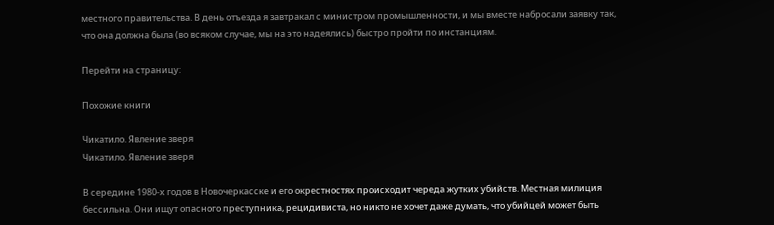местного правительства. В день отъезда я завтракал с министром промышленности, и мы вместе набросали заявку так, что она должна была (во всяком случае, мы на это надеялись) быстро пройти по инстанциям.

Перейти на страницу:

Похожие книги

Чикатило. Явление зверя
Чикатило. Явление зверя

В середине 1980-х годов в Новочеркасске и его окрестностях происходит череда жутких убийств. Местная милиция бессильна. Они ищут опасного преступника, рецидивиста, но никто не хочет даже думать, что убийцей может быть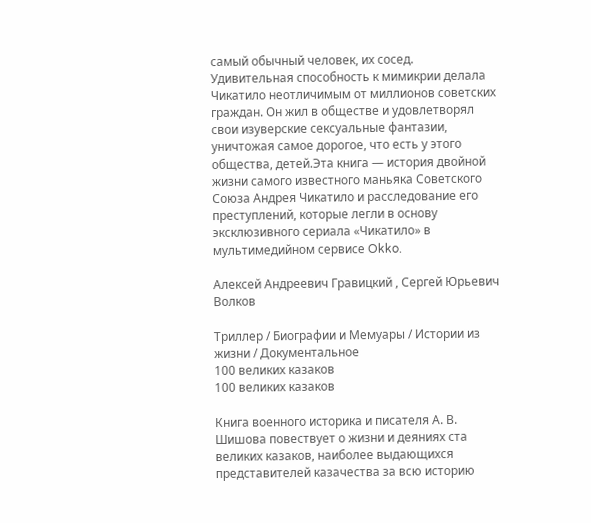самый обычный человек, их сосед. Удивительная способность к мимикрии делала Чикатило неотличимым от миллионов советских граждан. Он жил в обществе и удовлетворял свои изуверские сексуальные фантазии, уничтожая самое дорогое, что есть у этого общества, детей.Эта книга — история двойной жизни самого известного маньяка Советского Союза Андрея Чикатило и расследование его преступлений, которые легли в основу эксклюзивного сериала «Чикатило» в мультимедийном сервисе Okko.

Алексей Андреевич Гравицкий , Сергей Юрьевич Волков

Триллер / Биографии и Мемуары / Истории из жизни / Документальное
100 великих казаков
100 великих казаков

Книга военного историка и писателя А. В. Шишова повествует о жизни и деяниях ста великих казаков, наиболее выдающихся представителей казачества за всю историю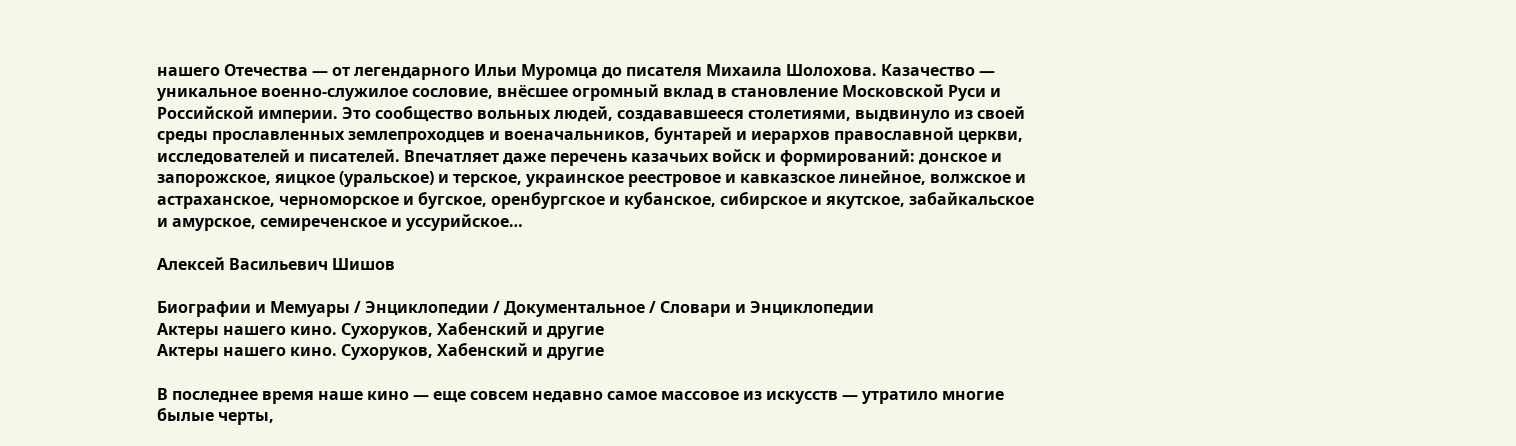нашего Отечества — от легендарного Ильи Муромца до писателя Михаила Шолохова. Казачество — уникальное военно-служилое сословие, внёсшее огромный вклад в становление Московской Руси и Российской империи. Это сообщество вольных людей, создававшееся столетиями, выдвинуло из своей среды прославленных землепроходцев и военачальников, бунтарей и иерархов православной церкви, исследователей и писателей. Впечатляет даже перечень казачьих войск и формирований: донское и запорожское, яицкое (уральское) и терское, украинское реестровое и кавказское линейное, волжское и астраханское, черноморское и бугское, оренбургское и кубанское, сибирское и якутское, забайкальское и амурское, семиреченское и уссурийское…

Алексей Васильевич Шишов

Биографии и Мемуары / Энциклопедии / Документальное / Словари и Энциклопедии
Актеры нашего кино. Сухоруков, Хабенский и другие
Актеры нашего кино. Сухоруков, Хабенский и другие

В последнее время наше кино — еще совсем недавно самое массовое из искусств — утратило многие былые черты,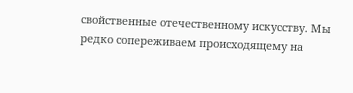свойственные отечественному искусству. Мы редко сопереживаем происходящему на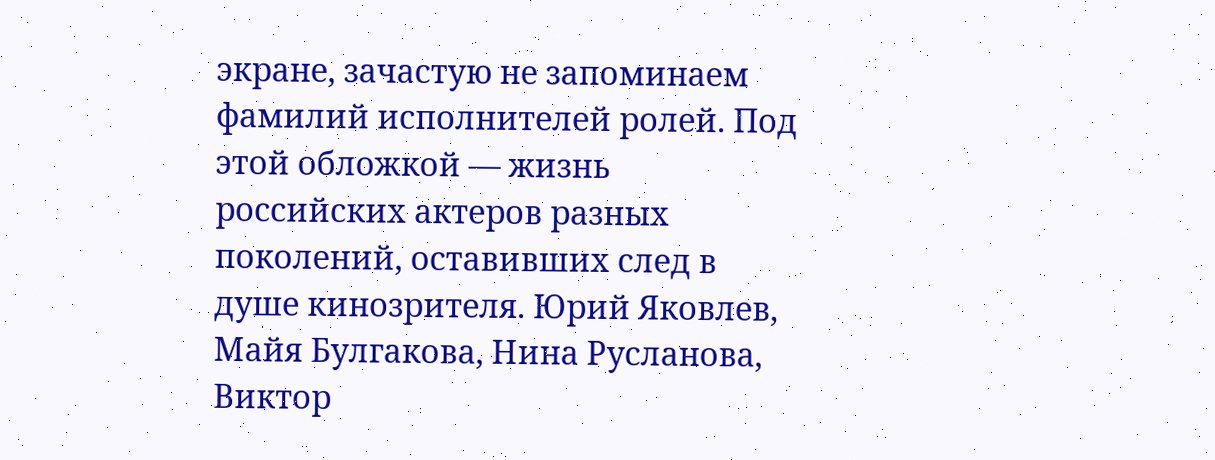экране, зачастую не запоминаем фамилий исполнителей ролей. Под этой обложкой — жизнь российских актеров разных поколений, оставивших след в душе кинозрителя. Юрий Яковлев, Майя Булгакова, Нина Русланова, Виктор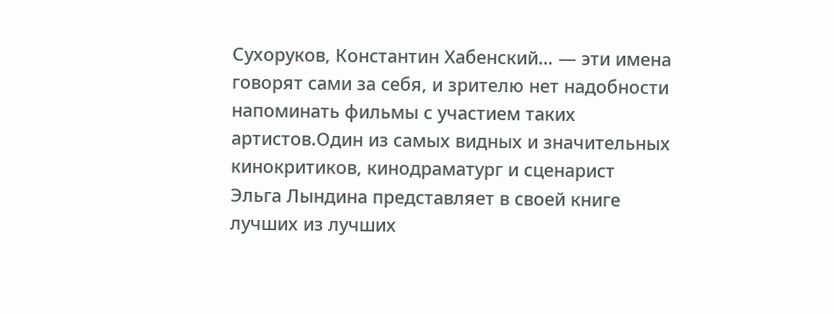Сухоруков, Константин Хабенский… — эти имена говорят сами за себя, и зрителю нет надобности напоминать фильмы с участием таких артистов.Один из самых видных и значительных кинокритиков, кинодраматург и сценарист Эльга Лындина представляет в своей книге лучших из лучших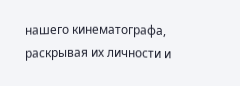нашего кинематографа, раскрывая их личности и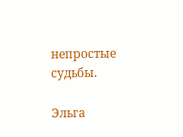непростые судьбы.

Эльга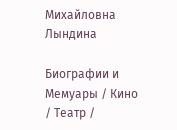Михайловна Лындина

Биографии и Мемуары / Кино / Театр /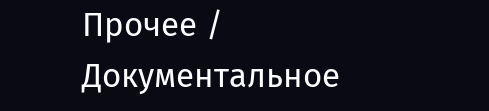Прочее / Документальное